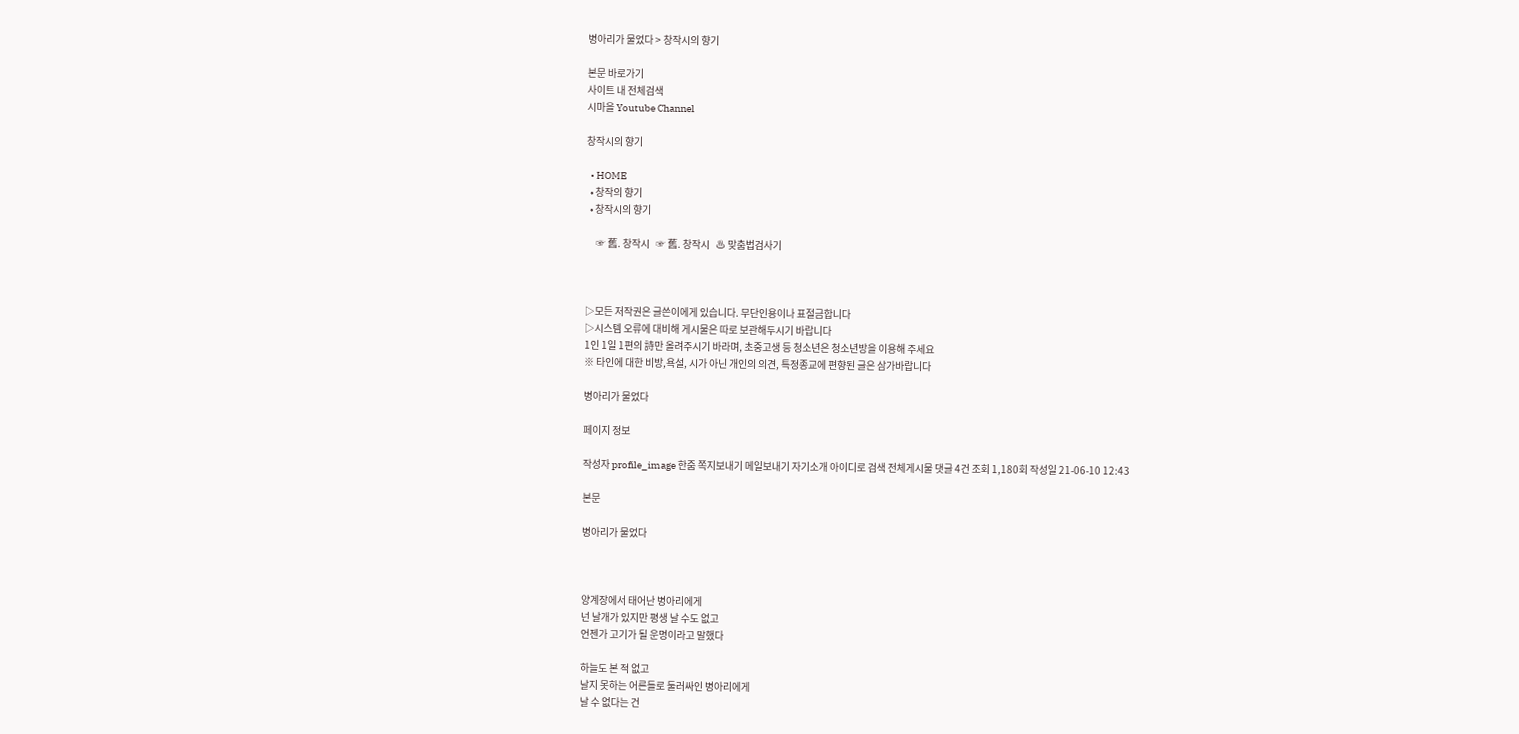병아리가 물었다 > 창작시의 향기

본문 바로가기
사이트 내 전체검색
시마을 Youtube Channel

창작시의 향기

  • HOME
  • 창작의 향기
  • 창작시의 향기

     ☞ 舊. 창작시   ☞ 舊. 창작시   ♨ 맞춤법검사기



▷모든 저작권은 글쓴이에게 있습니다. 무단인용이나 표절금합니다
▷시스템 오류에 대비해 게시물은 따로 보관해두시기 바랍니다
1인 1일 1편의 詩만 올려주시기 바라며, 초중고생 등 청소년은 청소년방을 이용해 주세요
※ 타인에 대한 비방,욕설, 시가 아닌 개인의 의견, 특정종교에 편향된 글은 삼가바랍니다

병아리가 물었다

페이지 정보

작성자 profile_image 한줌 쪽지보내기 메일보내기 자기소개 아이디로 검색 전체게시물 댓글 4건 조회 1,180회 작성일 21-06-10 12:43

본문

병아리가 물었다



양계장에서 태어난 병아리에게
넌 날개가 있지만 평생 날 수도 없고
언젠가 고기가 될 운명이라고 말했다

하늘도 본 적 없고
날지 못하는 어른들로 둘러싸인 병아리에게
날 수 없다는 건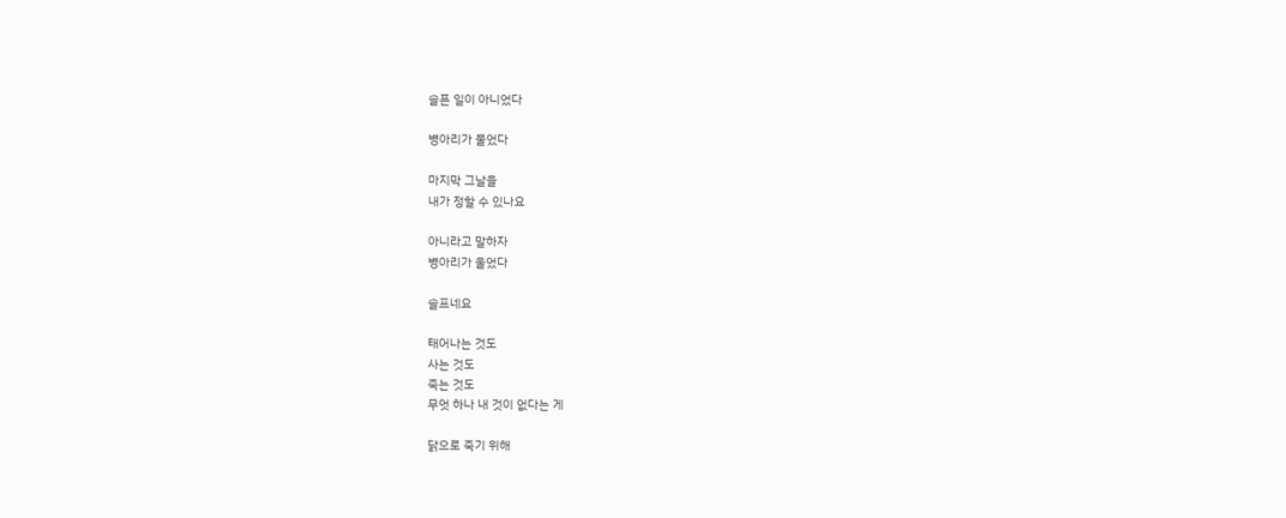슬픈 일이 아니었다

병아리가 물었다

마지막 그날을
내가 정할 수 있나요

아니라고 말하자
병아리가 울었다

슬프네요

태어나는 것도
사는 것도
죽는 것도
무엇 하나 내 것이 없다는 게

닭으로 죽기 위해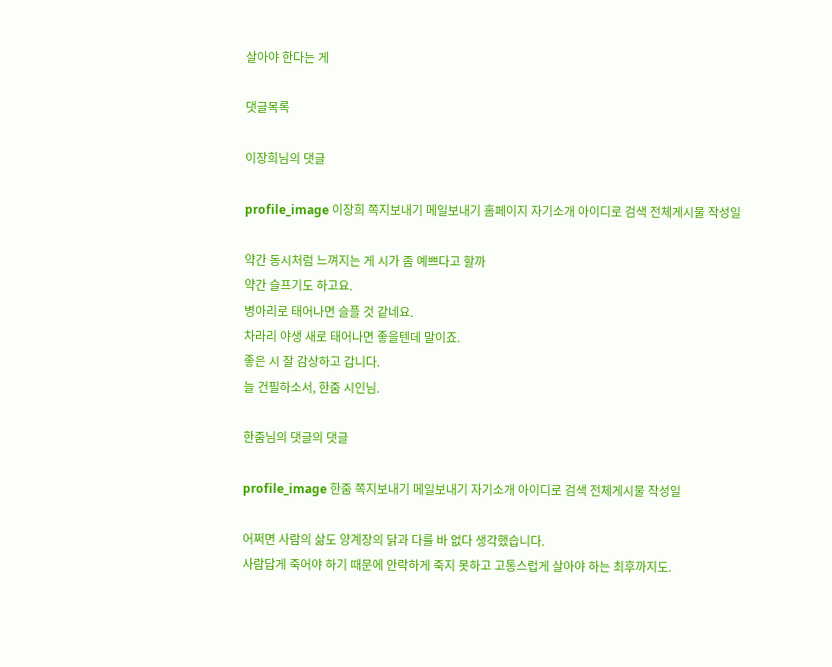살아야 한다는 게

댓글목록

이장희님의 댓글

profile_image 이장희 쪽지보내기 메일보내기 홈페이지 자기소개 아이디로 검색 전체게시물 작성일

약간 동시처럼 느껴지는 게 시가 좀 예쁘다고 할까
약간 슬프기도 하고요.
병아리로 태어나면 슬플 것 같네요.
차라리 야생 새로 태어나면 좋을텐데 말이죠.
좋은 시 잘 감상하고 갑니다.
늘 건필하소서, 한줌 시인님.

한줌님의 댓글의 댓글

profile_image 한줌 쪽지보내기 메일보내기 자기소개 아이디로 검색 전체게시물 작성일

어쩌면 사람의 삶도 양계장의 닭과 다를 바 없다 생각했습니다.
사람답게 죽어야 하기 때문에 안락하게 죽지 못하고 고통스럽게 살아야 하는 최후까지도.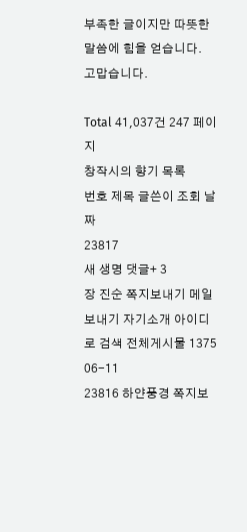부족한 글이지만 따뜻한 말씀에 힘을 얻습니다.
고맙습니다.

Total 41,037건 247 페이지
창작시의 향기 목록
번호 제목 글쓴이 조회 날짜
23817
새 생명 댓글+ 3
장 진순 쪽지보내기 메일보내기 자기소개 아이디로 검색 전체게시물 1375 06-11
23816 하얀풍경 쪽지보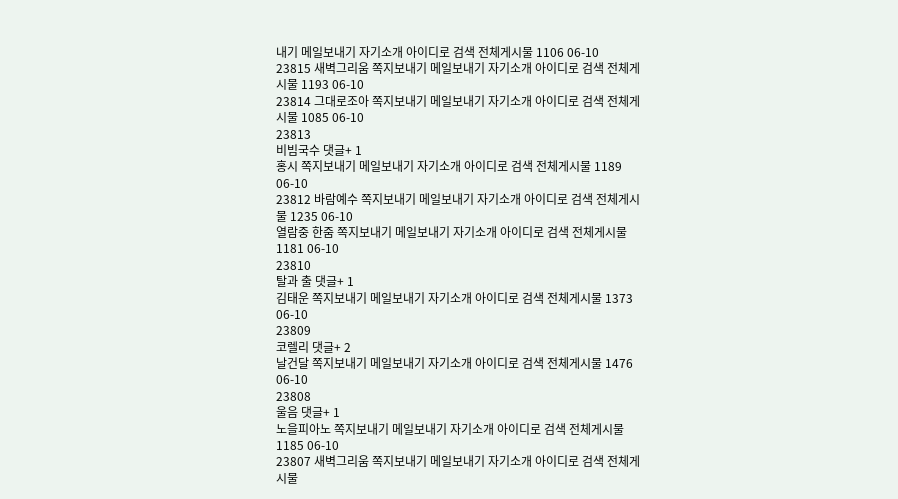내기 메일보내기 자기소개 아이디로 검색 전체게시물 1106 06-10
23815 새벽그리움 쪽지보내기 메일보내기 자기소개 아이디로 검색 전체게시물 1193 06-10
23814 그대로조아 쪽지보내기 메일보내기 자기소개 아이디로 검색 전체게시물 1085 06-10
23813
비빔국수 댓글+ 1
홍시 쪽지보내기 메일보내기 자기소개 아이디로 검색 전체게시물 1189 06-10
23812 바람예수 쪽지보내기 메일보내기 자기소개 아이디로 검색 전체게시물 1235 06-10
열람중 한줌 쪽지보내기 메일보내기 자기소개 아이디로 검색 전체게시물 1181 06-10
23810
탈과 출 댓글+ 1
김태운 쪽지보내기 메일보내기 자기소개 아이디로 검색 전체게시물 1373 06-10
23809
코렐리 댓글+ 2
날건달 쪽지보내기 메일보내기 자기소개 아이디로 검색 전체게시물 1476 06-10
23808
울음 댓글+ 1
노을피아노 쪽지보내기 메일보내기 자기소개 아이디로 검색 전체게시물 1185 06-10
23807 새벽그리움 쪽지보내기 메일보내기 자기소개 아이디로 검색 전체게시물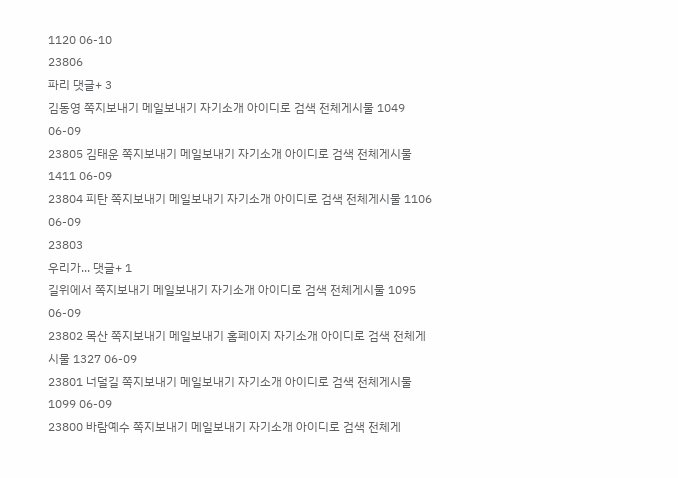1120 06-10
23806
파리 댓글+ 3
김동영 쪽지보내기 메일보내기 자기소개 아이디로 검색 전체게시물 1049 06-09
23805 김태운 쪽지보내기 메일보내기 자기소개 아이디로 검색 전체게시물 1411 06-09
23804 피탄 쪽지보내기 메일보내기 자기소개 아이디로 검색 전체게시물 1106 06-09
23803
우리가... 댓글+ 1
길위에서 쪽지보내기 메일보내기 자기소개 아이디로 검색 전체게시물 1095 06-09
23802 목산 쪽지보내기 메일보내기 홈페이지 자기소개 아이디로 검색 전체게시물 1327 06-09
23801 너덜길 쪽지보내기 메일보내기 자기소개 아이디로 검색 전체게시물 1099 06-09
23800 바람예수 쪽지보내기 메일보내기 자기소개 아이디로 검색 전체게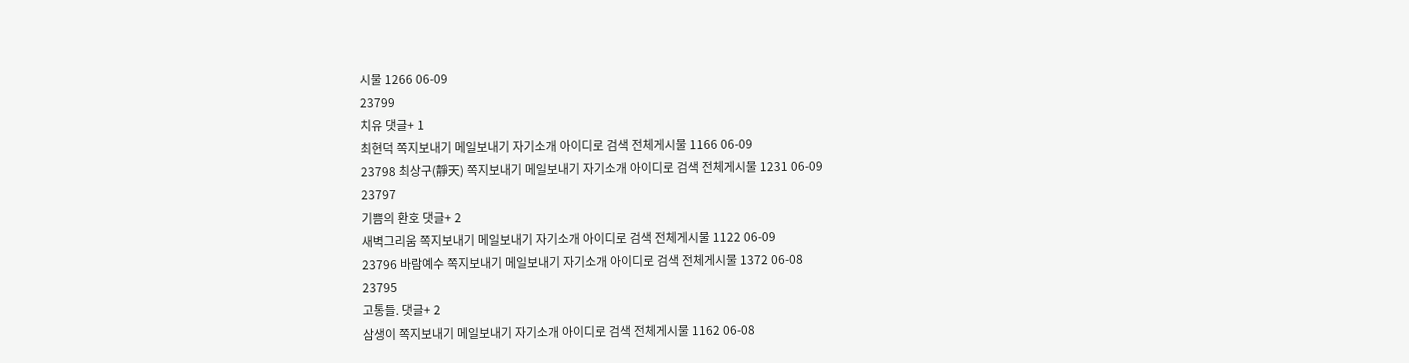시물 1266 06-09
23799
치유 댓글+ 1
최현덕 쪽지보내기 메일보내기 자기소개 아이디로 검색 전체게시물 1166 06-09
23798 최상구(靜天) 쪽지보내기 메일보내기 자기소개 아이디로 검색 전체게시물 1231 06-09
23797
기쁨의 환호 댓글+ 2
새벽그리움 쪽지보내기 메일보내기 자기소개 아이디로 검색 전체게시물 1122 06-09
23796 바람예수 쪽지보내기 메일보내기 자기소개 아이디로 검색 전체게시물 1372 06-08
23795
고통들. 댓글+ 2
삼생이 쪽지보내기 메일보내기 자기소개 아이디로 검색 전체게시물 1162 06-08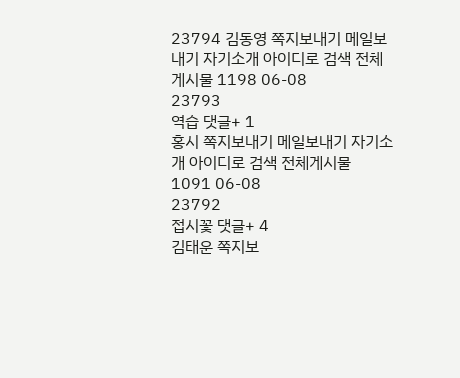23794 김동영 쪽지보내기 메일보내기 자기소개 아이디로 검색 전체게시물 1198 06-08
23793
역습 댓글+ 1
홍시 쪽지보내기 메일보내기 자기소개 아이디로 검색 전체게시물 1091 06-08
23792
접시꽃 댓글+ 4
김태운 쪽지보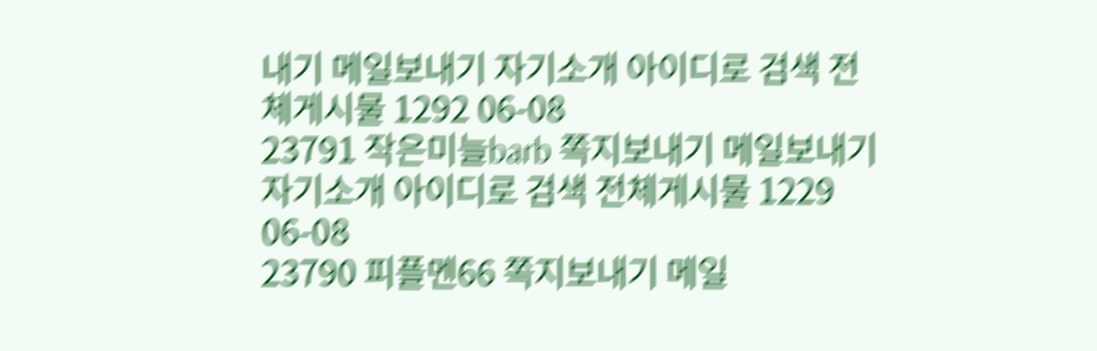내기 메일보내기 자기소개 아이디로 검색 전체게시물 1292 06-08
23791 작은미늘barb 쪽지보내기 메일보내기 자기소개 아이디로 검색 전체게시물 1229 06-08
23790 피플멘66 쪽지보내기 메일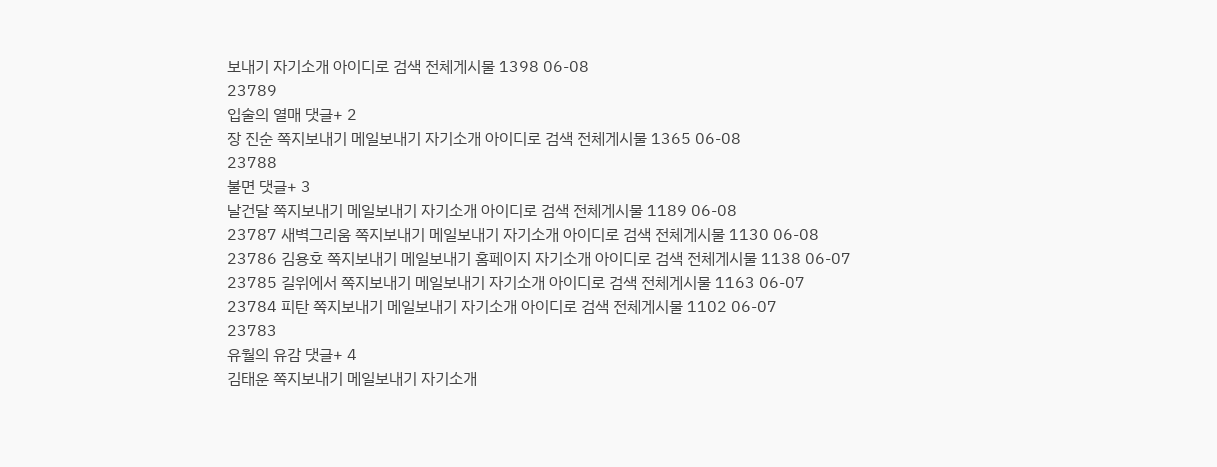보내기 자기소개 아이디로 검색 전체게시물 1398 06-08
23789
입술의 열매 댓글+ 2
장 진순 쪽지보내기 메일보내기 자기소개 아이디로 검색 전체게시물 1365 06-08
23788
불면 댓글+ 3
날건달 쪽지보내기 메일보내기 자기소개 아이디로 검색 전체게시물 1189 06-08
23787 새벽그리움 쪽지보내기 메일보내기 자기소개 아이디로 검색 전체게시물 1130 06-08
23786 김용호 쪽지보내기 메일보내기 홈페이지 자기소개 아이디로 검색 전체게시물 1138 06-07
23785 길위에서 쪽지보내기 메일보내기 자기소개 아이디로 검색 전체게시물 1163 06-07
23784 피탄 쪽지보내기 메일보내기 자기소개 아이디로 검색 전체게시물 1102 06-07
23783
유월의 유감 댓글+ 4
김태운 쪽지보내기 메일보내기 자기소개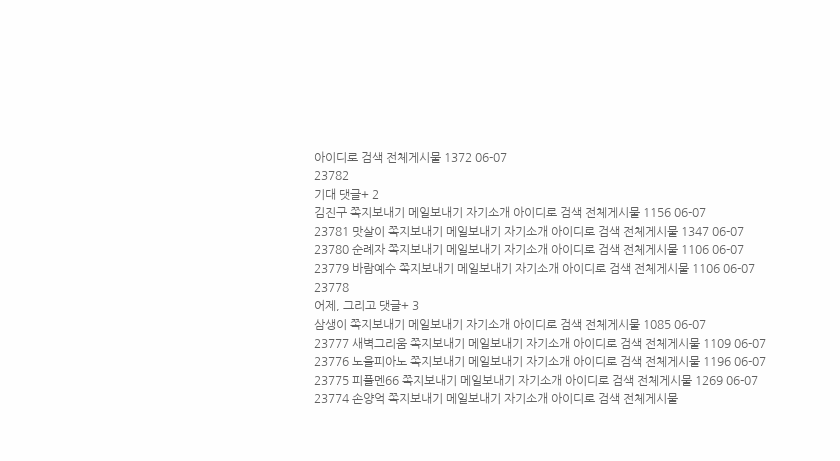아이디로 검색 전체게시물 1372 06-07
23782
기대 댓글+ 2
김진구 쪽지보내기 메일보내기 자기소개 아이디로 검색 전체게시물 1156 06-07
23781 맛살이 쪽지보내기 메일보내기 자기소개 아이디로 검색 전체게시물 1347 06-07
23780 순례자 쪽지보내기 메일보내기 자기소개 아이디로 검색 전체게시물 1106 06-07
23779 바람예수 쪽지보내기 메일보내기 자기소개 아이디로 검색 전체게시물 1106 06-07
23778
어제, 그리고 댓글+ 3
삼생이 쪽지보내기 메일보내기 자기소개 아이디로 검색 전체게시물 1085 06-07
23777 새벽그리움 쪽지보내기 메일보내기 자기소개 아이디로 검색 전체게시물 1109 06-07
23776 노을피아노 쪽지보내기 메일보내기 자기소개 아이디로 검색 전체게시물 1196 06-07
23775 피플멘66 쪽지보내기 메일보내기 자기소개 아이디로 검색 전체게시물 1269 06-07
23774 손양억 쪽지보내기 메일보내기 자기소개 아이디로 검색 전체게시물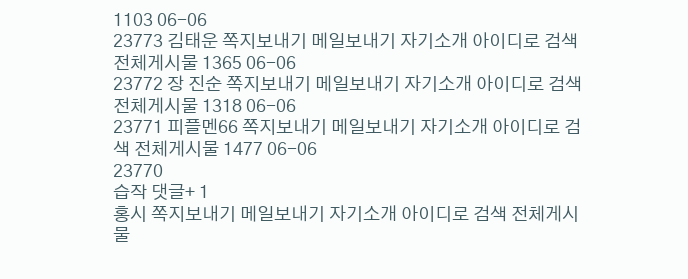1103 06-06
23773 김태운 쪽지보내기 메일보내기 자기소개 아이디로 검색 전체게시물 1365 06-06
23772 장 진순 쪽지보내기 메일보내기 자기소개 아이디로 검색 전체게시물 1318 06-06
23771 피플멘66 쪽지보내기 메일보내기 자기소개 아이디로 검색 전체게시물 1477 06-06
23770
습작 댓글+ 1
홍시 쪽지보내기 메일보내기 자기소개 아이디로 검색 전체게시물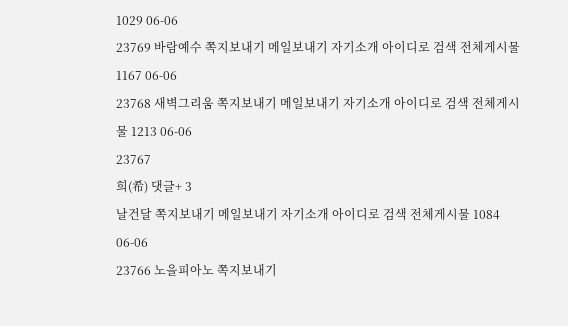1029 06-06
23769 바람예수 쪽지보내기 메일보내기 자기소개 아이디로 검색 전체게시물 1167 06-06
23768 새벽그리움 쪽지보내기 메일보내기 자기소개 아이디로 검색 전체게시물 1213 06-06
23767
희(希) 댓글+ 3
날건달 쪽지보내기 메일보내기 자기소개 아이디로 검색 전체게시물 1084 06-06
23766 노을피아노 쪽지보내기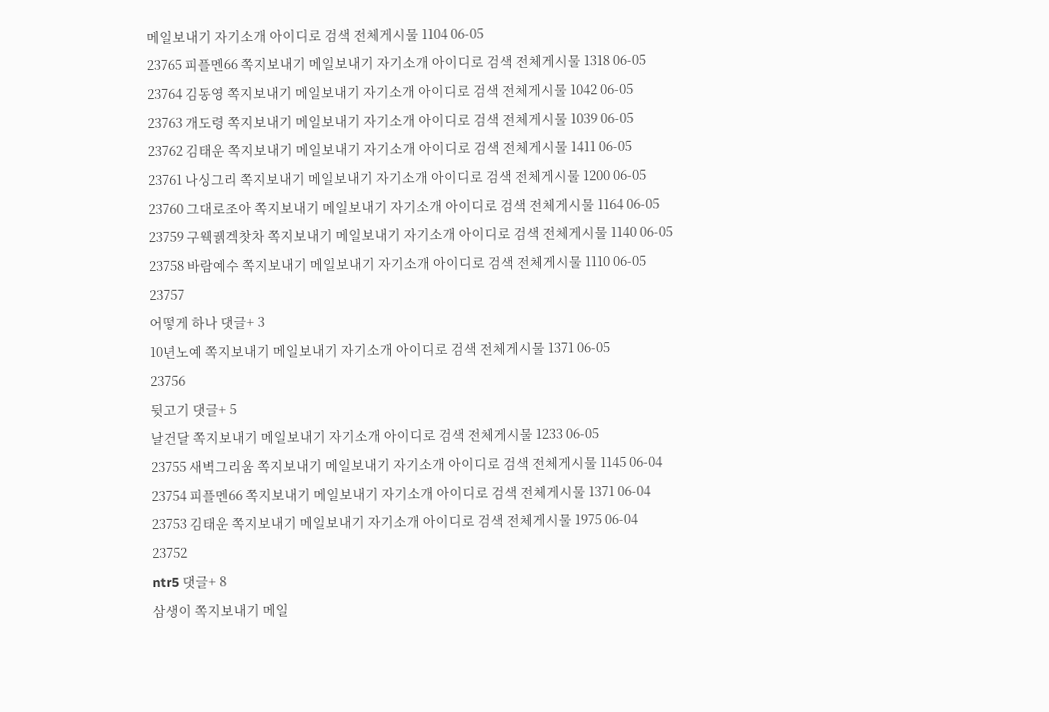메일보내기 자기소개 아이디로 검색 전체게시물 1104 06-05
23765 피플멘66 쪽지보내기 메일보내기 자기소개 아이디로 검색 전체게시물 1318 06-05
23764 김동영 쪽지보내기 메일보내기 자기소개 아이디로 검색 전체게시물 1042 06-05
23763 개도령 쪽지보내기 메일보내기 자기소개 아이디로 검색 전체게시물 1039 06-05
23762 김태운 쪽지보내기 메일보내기 자기소개 아이디로 검색 전체게시물 1411 06-05
23761 나싱그리 쪽지보내기 메일보내기 자기소개 아이디로 검색 전체게시물 1200 06-05
23760 그대로조아 쪽지보내기 메일보내기 자기소개 아이디로 검색 전체게시물 1164 06-05
23759 구웩궭겍찻차 쪽지보내기 메일보내기 자기소개 아이디로 검색 전체게시물 1140 06-05
23758 바람예수 쪽지보내기 메일보내기 자기소개 아이디로 검색 전체게시물 1110 06-05
23757
어떻게 하나 댓글+ 3
10년노예 쪽지보내기 메일보내기 자기소개 아이디로 검색 전체게시물 1371 06-05
23756
뒷고기 댓글+ 5
날건달 쪽지보내기 메일보내기 자기소개 아이디로 검색 전체게시물 1233 06-05
23755 새벽그리움 쪽지보내기 메일보내기 자기소개 아이디로 검색 전체게시물 1145 06-04
23754 피플멘66 쪽지보내기 메일보내기 자기소개 아이디로 검색 전체게시물 1371 06-04
23753 김태운 쪽지보내기 메일보내기 자기소개 아이디로 검색 전체게시물 1975 06-04
23752
ntr5 댓글+ 8
삼생이 쪽지보내기 메일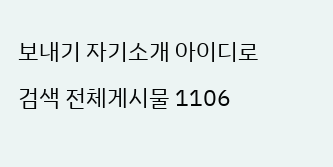보내기 자기소개 아이디로 검색 전체게시물 1106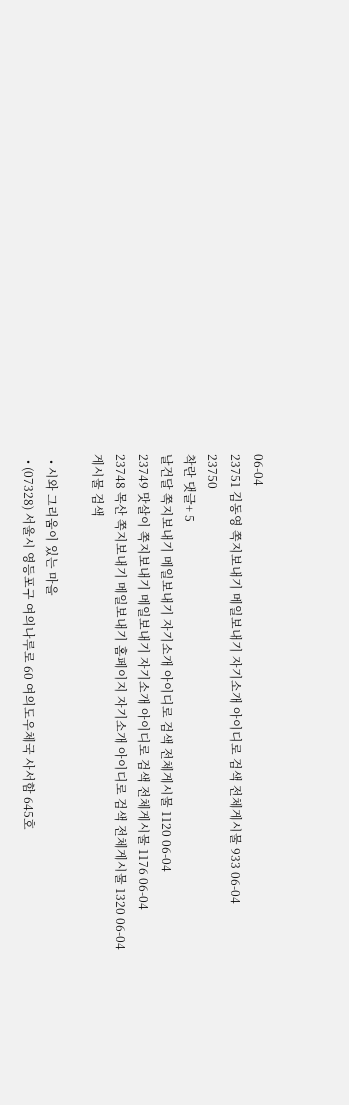06-04
23751 김동영 쪽지보내기 메일보내기 자기소개 아이디로 검색 전체게시물 933 06-04
23750
착란 댓글+ 5
날건달 쪽지보내기 메일보내기 자기소개 아이디로 검색 전체게시물 1120 06-04
23749 맛살이 쪽지보내기 메일보내기 자기소개 아이디로 검색 전체게시물 1176 06-04
23748 목산 쪽지보내기 메일보내기 홈페이지 자기소개 아이디로 검색 전체게시물 1320 06-04
게시물 검색

  • 시와 그리움이 있는 마을
  • (07328) 서울시 영등포구 여의나루로 60 여의도우체국 사서함 645호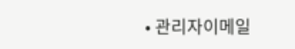• 관리자이메일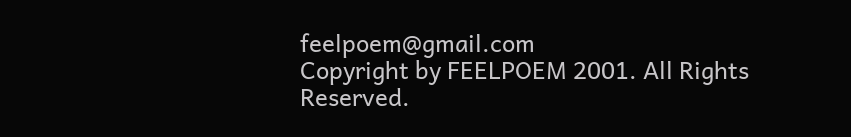feelpoem@gmail.com
Copyright by FEELPOEM 2001. All Rights Reserved.